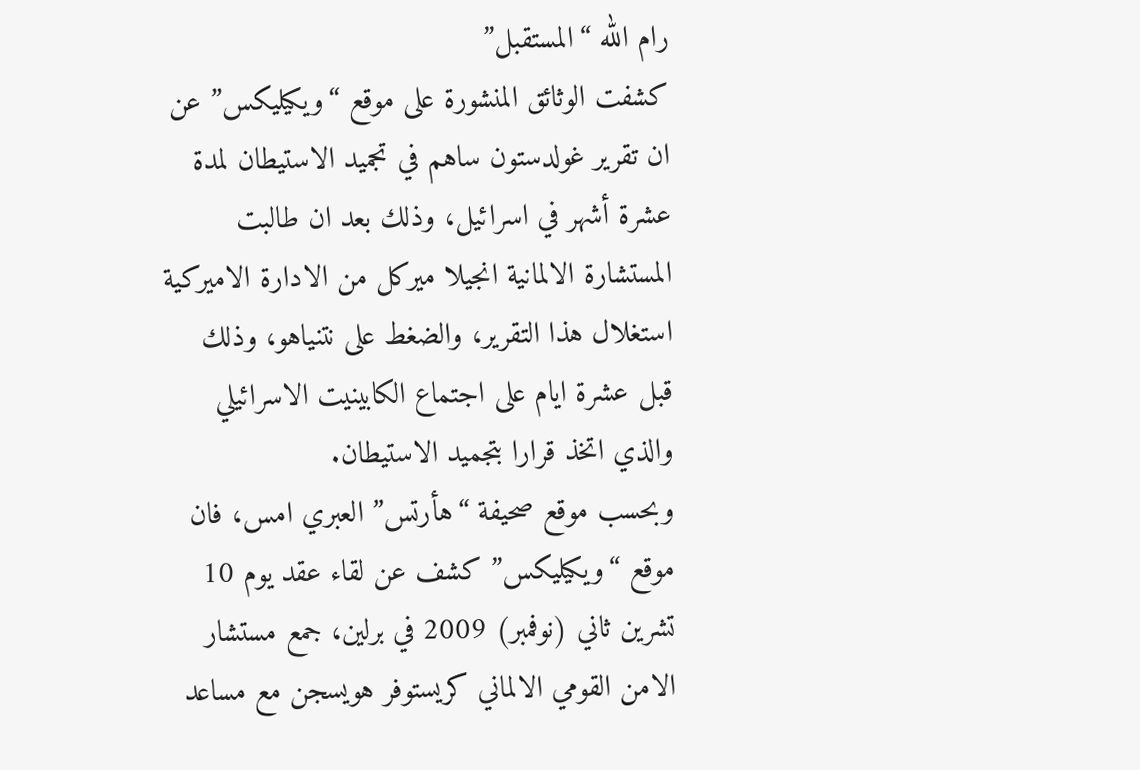رام الله “المستقبل”
كشفت الوثائق المنشورة على موقع “ويكيليكس” عن ان تقرير غولدستون ساهم في تجميد الاستيطان لمدة عشرة أشهر في اسرائيل، وذلك بعد ان طالبت المستشارة الالمانية انجيلا ميركل من الادارة الاميركية استغلال هذا التقرير، والضغط على نتنياهو، وذلك قبل عشرة ايام على اجتماع الكابينيت الاسرائيلي والذي اتخذ قرارا بتجميد الاستيطان.
وبحسب موقع صحيفة “هأرتس” العبري امس، فان موقع “ويكيليكس” كشف عن لقاء عقد يوم 10 تشرين ثاني (نوفمبر) 2009 في برلين، جمع مستشار الامن القومي الالماني كريستوفر هويسجن مع مساعد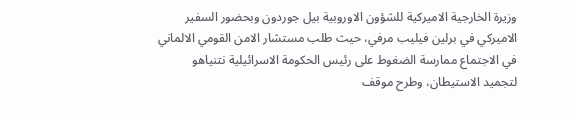وزيرة الخارجية الاميركية للشؤون الاوروبية بيل جوردون وبحضور السفير الاميركي في برلين فيليب مرفي، حيث طلب مستشار الامن القومي الالماني في الاجتماع ممارسة الضغوط على رئيس الحكومة الاسرائيلية نتنياهو لتجميد الاستيطان، وطرح موقف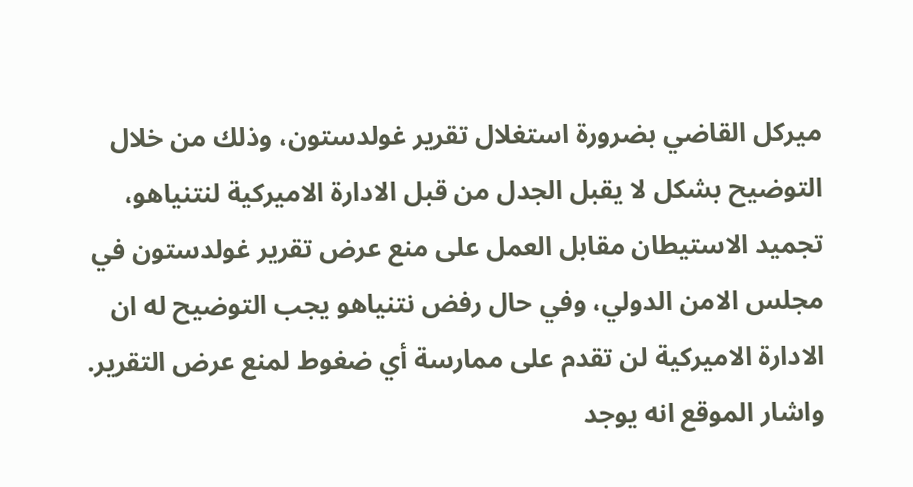ميركل القاضي بضرورة استغلال تقرير غولدستون، وذلك من خلال التوضيح بشكل لا يقبل الجدل من قبل الادارة الاميركية لنتنياهو، تجميد الاستيطان مقابل العمل على منع عرض تقرير غولدستون في مجلس الامن الدولي، وفي حال رفض نتنياهو يجب التوضيح له ان الادارة الاميركية لن تقدم على ممارسة أي ضغوط لمنع عرض التقرير.
واشار الموقع انه يوجد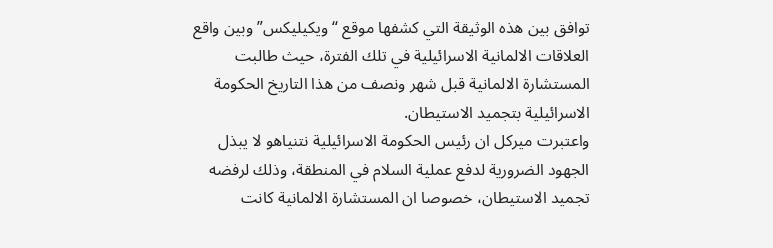توافق بين هذه الوثيقة التي كشفها موقع “ويكيليكس” وبين واقع العلاقات الالمانية الاسرائيلية في تلك الفترة، حيث طالبت المستشارة الالمانية قبل شهر ونصف من هذا التاريخ الحكومة الاسرائيلية بتجميد الاستيطان.
واعتبرت ميركل ان رئيس الحكومة الاسرائيلية نتنياهو لا يبذل الجهود الضرورية لدفع عملية السلام في المنطقة، وذلك لرفضه تجميد الاستيطان، خصوصا ان المستشارة الالمانية كانت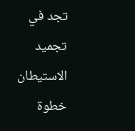تجد في تجميد الاستيطان خطوة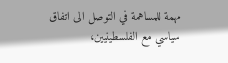مهمة للمساهمة في التوصل الى اتفاق سياسي مع الفلسطينيين،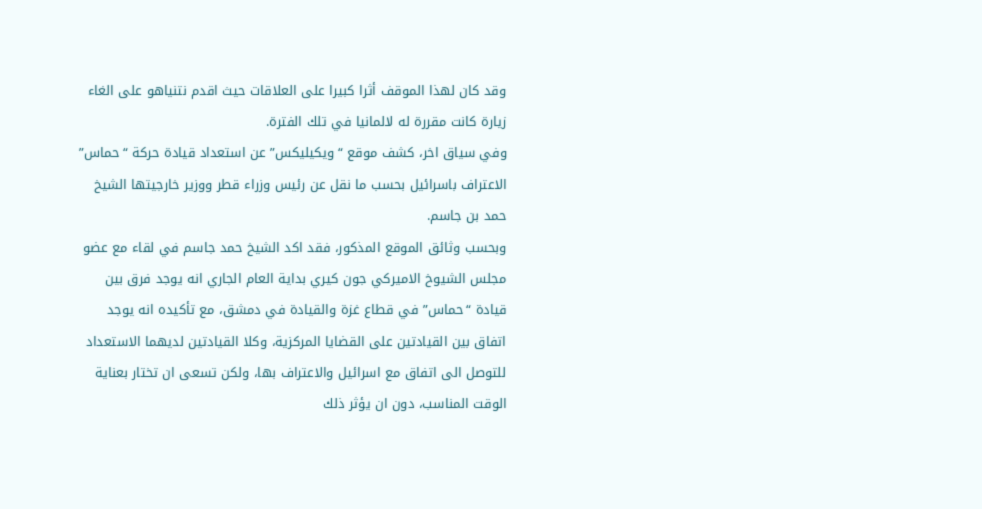وقد كان لهذا الموقف أثرا كبيرا على العلاقات حيث اقدم نتنياهو على الغاء زيارة كانت مقررة له لالمانيا في تلك الفترة.
وفي سياق اخر، كشف موقع “ويكيليكس” عن استعداد قيادة حركة “حماس” الاعتراف باسرائيل بحسب ما نقل عن رئيس وزراء قطر ووزير خارجيتها الشيخ حمد بن جاسم.
وبحسب وثائق الموقع المذكور، فقد اكد الشيخ حمد جاسم في لقاء مع عضو مجلس الشيوخ الاميركي جون كيري بداية العام الجاري انه يوجد فرق بين قيادة “حماس” في قطاع غزة والقيادة في دمشق، مع تأكيده انه يوجد اتفاق بين القيادتين على القضايا المركزية، وكلا القيادتين لديهما الاستعداد للتوصل الى اتفاق مع اسرائيل والاعتراف بها، ولكن تسعى ان تختار بعناية الوقت المناسب، دون ان يؤثر ذلك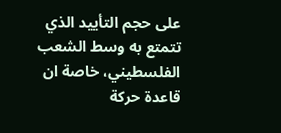على حجم التأييد الذي تتمتع به وسط الشعب الفلسطيني، خاصة ان قاعدة حركة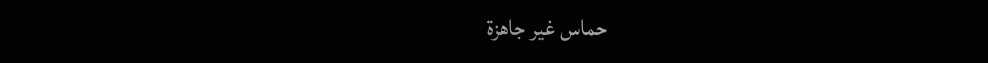حماس غير جاهزة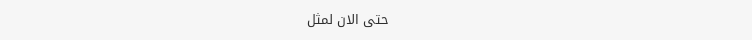حتى الان لمثل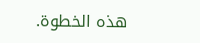هذه الخطوة.